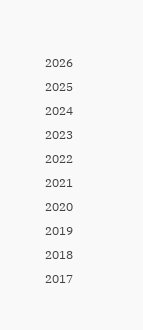2026
2025
2024
2023
2022
2021
2020
2019
2018
2017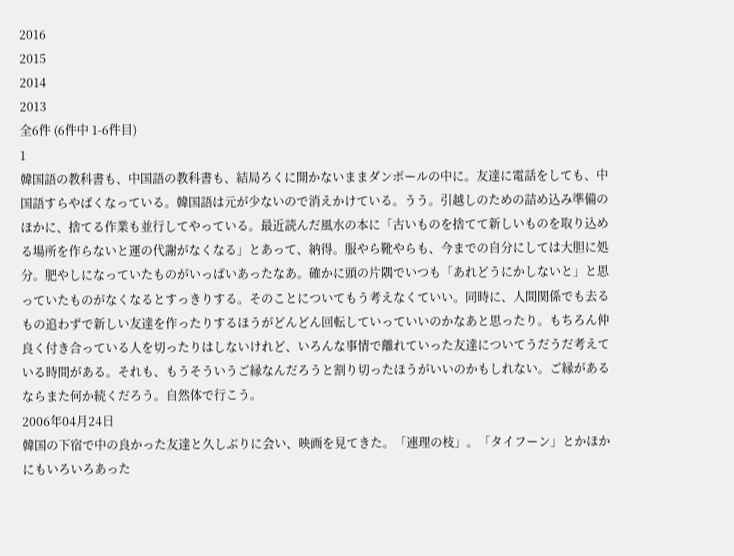2016
2015
2014
2013
全6件 (6件中 1-6件目)
1
韓国語の教科書も、中国語の教科書も、結局ろくに開かないままダンボールの中に。友達に電話をしても、中国語すらやばくなっている。韓国語は元が少ないので消えかけている。うう。引越しのための詰め込み準備のほかに、捨てる作業も並行してやっている。最近読んだ風水の本に「古いものを捨てて新しいものを取り込める場所を作らないと運の代謝がなくなる」とあって、納得。服やら靴やらも、今までの自分にしては大胆に処分。肥やしになっていたものがいっぱいあったなあ。確かに頭の片隅でいつも「あれどうにかしないと」と思っていたものがなくなるとすっきりする。そのことについてもう考えなくていい。同時に、人間関係でも去るもの追わずで新しい友達を作ったりするほうがどんどん回転していっていいのかなあと思ったり。もちろん仲良く付き合っている人を切ったりはしないけれど、いろんな事情で離れていった友達についてうだうだ考えている時間がある。それも、もうそういうご縁なんだろうと割り切ったほうがいいのかもしれない。ご縁があるならまた何か続くだろう。自然体で行こう。
2006年04月24日
韓国の下宿で中の良かった友達と久しぶりに会い、映画を見てきた。「連理の枝」。「タイフーン」とかほかにもいろいろあった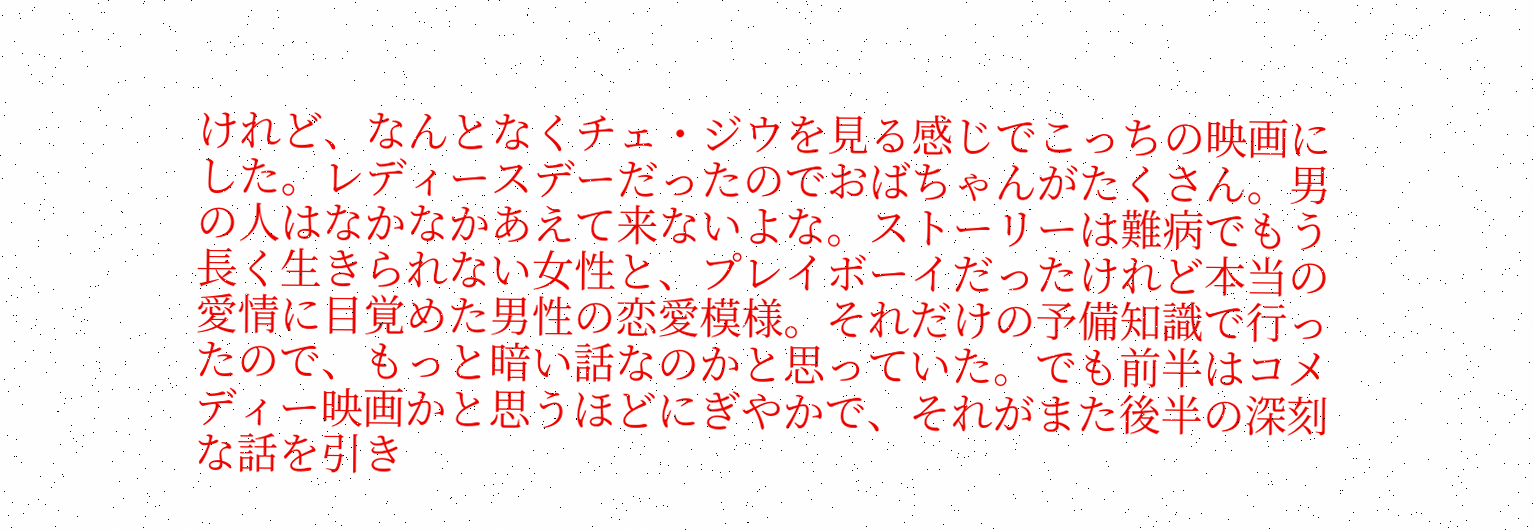けれど、なんとなくチェ・ジウを見る感じでこっちの映画にした。レディースデーだったのでおばちゃんがたくさん。男の人はなかなかあえて来ないよな。ストーリーは難病でもう長く生きられない女性と、プレイボーイだったけれど本当の愛情に目覚めた男性の恋愛模様。それだけの予備知識で行ったので、もっと暗い話なのかと思っていた。でも前半はコメディー映画かと思うほどにぎやかで、それがまた後半の深刻な話を引き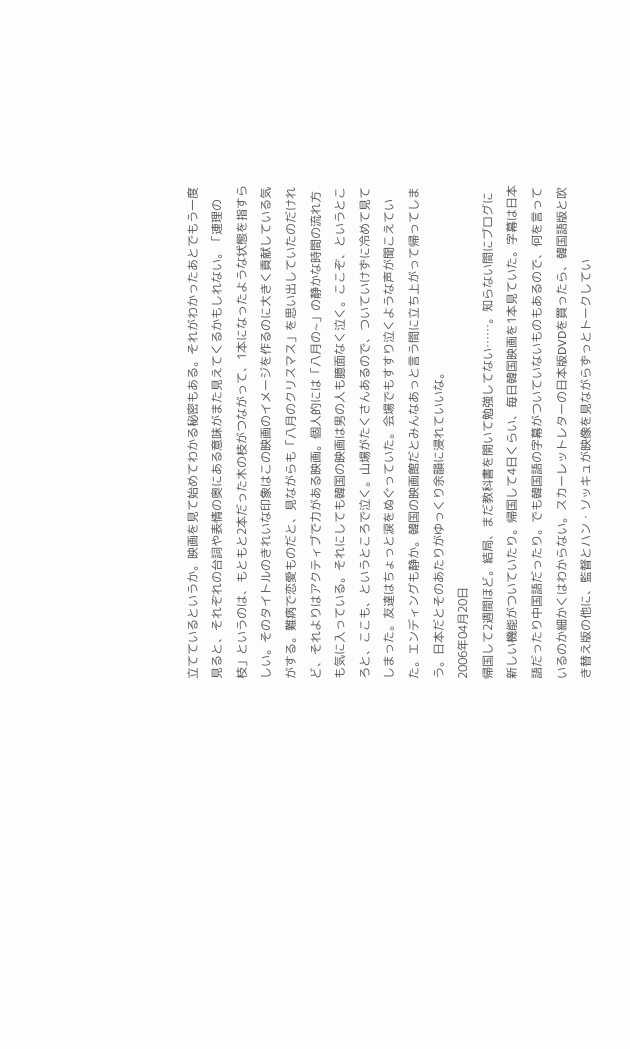立てているというか。映画を見て始めてわかる秘密もある。それがわかったあとでもう一度見ると、それぞれの台詞や表情の奥にある意味がまた見えてくるかもしれない。「連理の枝」というのは、もともと2本だった木の枝がつながって、1本になったような状態を指すらしい。そのタイトルのきれいな印象はこの映画のイメージを作るのに大きく貢献している気がする。難病で恋愛ものだと、見ながらも「八月のクリスマス」を思い出していたのだけれど、それよりはアクティブで力がある映画。個人的には「八月の~」の静かな時間の流れ方も気に入っている。それにしても韓国の映画は男の人も臆面なく泣く。ここぞ、というところと、ここも、というところで泣く。山場がたくさんあるので、ついていけずに冷めて見てしまった。友達はちょっと涙をぬぐっていた。会場でもすすり泣くような声が聞こえていた。エンディングも静か。韓国の映画館だとみんなあっと言う間に立ち上がって帰ってしまう。日本だとそのあたりがゆっくり余韻に浸れていいな。
2006年04月20日
帰国して2週間ほど。結局、まだ教科書を開いて勉強してない……。知らない間にブログに新しい機能がついていたり。帰国して4日くらい、毎日韓国映画を1本見ていた。字幕は日本語だったり中国語だったり。でも韓国語の字幕がついていないものもあるので、何を言っているのか細かくはわからない。スカーレットレターの日本版DVDを買ったら、韓国語版と吹き替え版の他に、監督とハン・ソッキュが映像を見ながらずっとトークしてい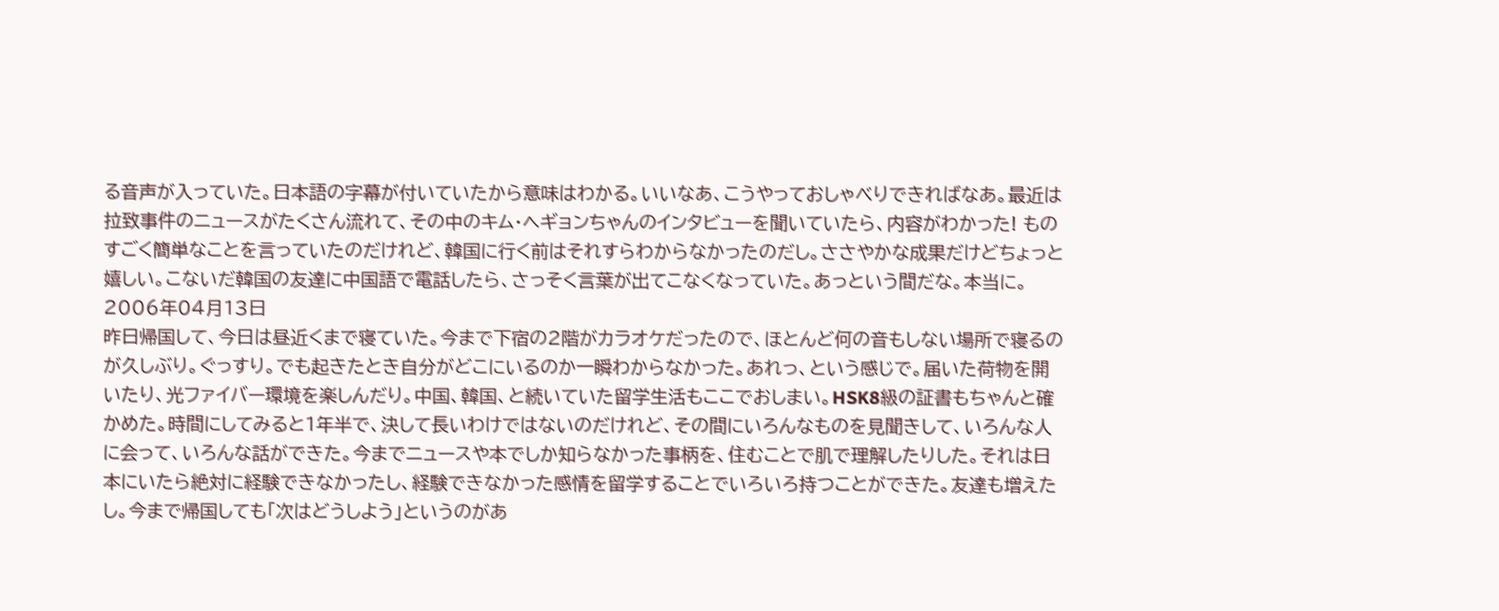る音声が入っていた。日本語の字幕が付いていたから意味はわかる。いいなあ、こうやっておしゃべりできればなあ。最近は拉致事件のニュースがたくさん流れて、その中のキム・ヘギョンちゃんのインタビューを聞いていたら、内容がわかった! ものすごく簡単なことを言っていたのだけれど、韓国に行く前はそれすらわからなかったのだし。ささやかな成果だけどちょっと嬉しい。こないだ韓国の友達に中国語で電話したら、さっそく言葉が出てこなくなっていた。あっという間だな。本当に。
2006年04月13日
昨日帰国して、今日は昼近くまで寝ていた。今まで下宿の2階がカラオケだったので、ほとんど何の音もしない場所で寝るのが久しぶり。ぐっすり。でも起きたとき自分がどこにいるのか一瞬わからなかった。あれっ、という感じで。届いた荷物を開いたり、光ファイバー環境を楽しんだり。中国、韓国、と続いていた留学生活もここでおしまい。HSK8級の証書もちゃんと確かめた。時間にしてみると1年半で、決して長いわけではないのだけれど、その間にいろんなものを見聞きして、いろんな人に会って、いろんな話ができた。今までニュースや本でしか知らなかった事柄を、住むことで肌で理解したりした。それは日本にいたら絶対に経験できなかったし、経験できなかった感情を留学することでいろいろ持つことができた。友達も増えたし。今まで帰国しても「次はどうしよう」というのがあ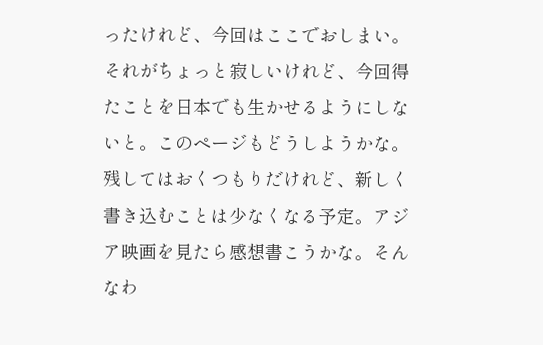ったけれど、今回はここでおしまい。それがちょっと寂しいけれど、今回得たことを日本でも生かせるようにしないと。このページもどうしようかな。残してはおくつもりだけれど、新しく書き込むことは少なくなる予定。アジア映画を見たら感想書こうかな。そんなわ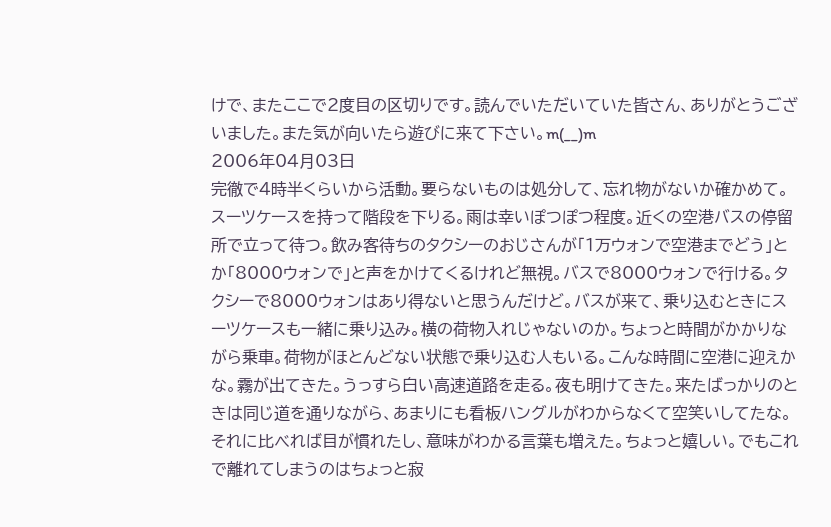けで、またここで2度目の区切りです。読んでいただいていた皆さん、ありがとうございました。また気が向いたら遊びに来て下さい。m(__)m
2006年04月03日
完徹で4時半くらいから活動。要らないものは処分して、忘れ物がないか確かめて。スーツケースを持って階段を下りる。雨は幸いぽつぽつ程度。近くの空港バスの停留所で立って待つ。飲み客待ちのタクシーのおじさんが「1万ウォンで空港までどう」とか「8000ウォンで」と声をかけてくるけれど無視。バスで8000ウォンで行ける。タクシーで8000ウォンはあり得ないと思うんだけど。バスが来て、乗り込むときにスーツケースも一緒に乗り込み。横の荷物入れじゃないのか。ちょっと時間がかかりながら乗車。荷物がほとんどない状態で乗り込む人もいる。こんな時間に空港に迎えかな。霧が出てきた。うっすら白い高速道路を走る。夜も明けてきた。来たばっかりのときは同じ道を通りながら、あまりにも看板ハングルがわからなくて空笑いしてたな。それに比べれば目が慣れたし、意味がわかる言葉も増えた。ちょっと嬉しい。でもこれで離れてしまうのはちょっと寂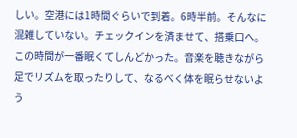しい。空港には1時間ぐらいで到着。6時半前。そんなに混雑していない。チェックインを済ませて、搭乗口へ。この時間が一番眠くてしんどかった。音楽を聴きながら足でリズムを取ったりして、なるべく体を眠らせないよう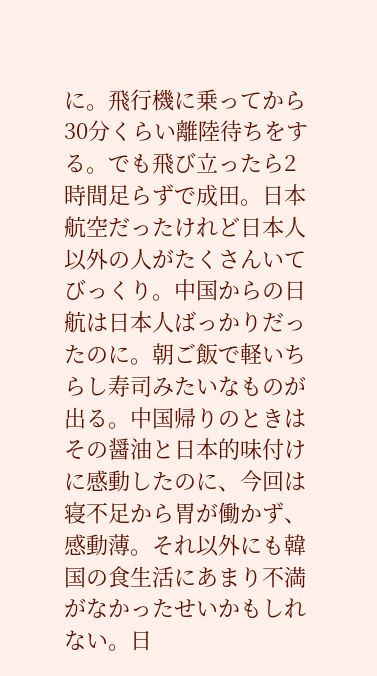に。飛行機に乗ってから30分くらい離陸待ちをする。でも飛び立ったら2時間足らずで成田。日本航空だったけれど日本人以外の人がたくさんいてびっくり。中国からの日航は日本人ばっかりだったのに。朝ご飯で軽いちらし寿司みたいなものが出る。中国帰りのときはその醤油と日本的味付けに感動したのに、今回は寝不足から胃が働かず、感動薄。それ以外にも韓国の食生活にあまり不満がなかったせいかもしれない。日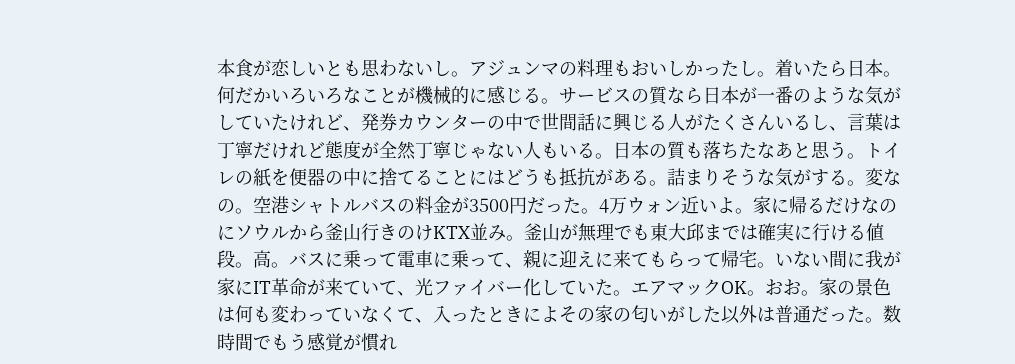本食が恋しいとも思わないし。アジュンマの料理もおいしかったし。着いたら日本。何だかいろいろなことが機械的に感じる。サービスの質なら日本が一番のような気がしていたけれど、発券カウンターの中で世間話に興じる人がたくさんいるし、言葉は丁寧だけれど態度が全然丁寧じゃない人もいる。日本の質も落ちたなあと思う。トイレの紙を便器の中に捨てることにはどうも抵抗がある。詰まりそうな気がする。変なの。空港シャトルバスの料金が3500円だった。4万ウォン近いよ。家に帰るだけなのにソウルから釜山行きのけKTX並み。釜山が無理でも東大邱までは確実に行ける値段。高。バスに乗って電車に乗って、親に迎えに来てもらって帰宅。いない間に我が家にIT革命が来ていて、光ファイバー化していた。エアマックOK。おお。家の景色は何も変わっていなくて、入ったときによその家の匂いがした以外は普通だった。数時間でもう感覚が慣れ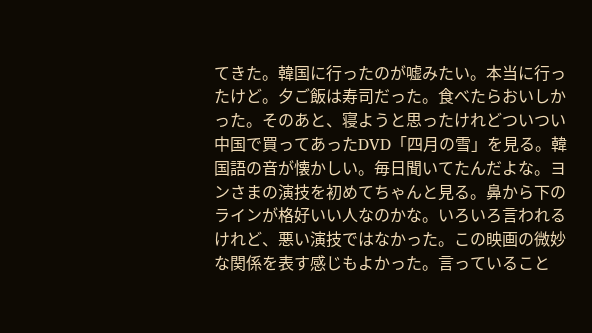てきた。韓国に行ったのが嘘みたい。本当に行ったけど。夕ご飯は寿司だった。食べたらおいしかった。そのあと、寝ようと思ったけれどついつい中国で買ってあったDVD「四月の雪」を見る。韓国語の音が懐かしい。毎日聞いてたんだよな。ヨンさまの演技を初めてちゃんと見る。鼻から下のラインが格好いい人なのかな。いろいろ言われるけれど、悪い演技ではなかった。この映画の微妙な関係を表す感じもよかった。言っていること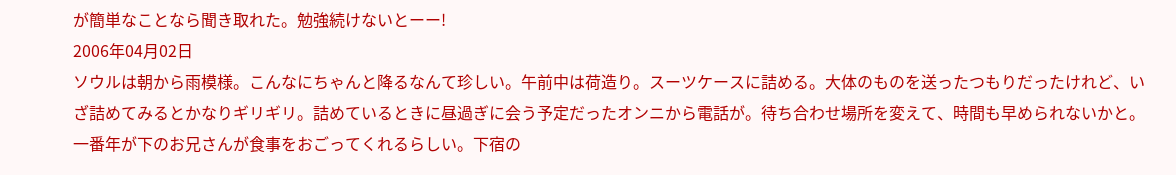が簡単なことなら聞き取れた。勉強続けないとーー!
2006年04月02日
ソウルは朝から雨模様。こんなにちゃんと降るなんて珍しい。午前中は荷造り。スーツケースに詰める。大体のものを送ったつもりだったけれど、いざ詰めてみるとかなりギリギリ。詰めているときに昼過ぎに会う予定だったオンニから電話が。待ち合わせ場所を変えて、時間も早められないかと。一番年が下のお兄さんが食事をおごってくれるらしい。下宿の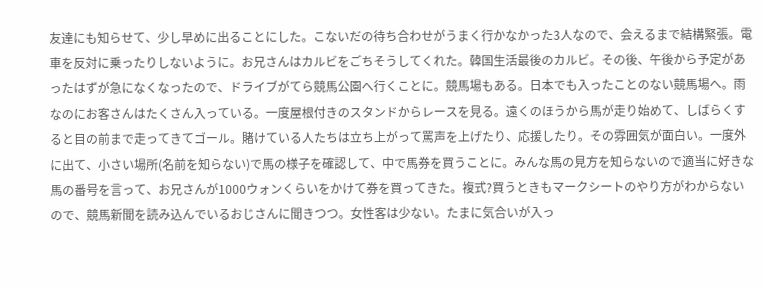友達にも知らせて、少し早めに出ることにした。こないだの待ち合わせがうまく行かなかった3人なので、会えるまで結構緊張。電車を反対に乗ったりしないように。お兄さんはカルビをごちそうしてくれた。韓国生活最後のカルビ。その後、午後から予定があったはずが急になくなったので、ドライブがてら競馬公園へ行くことに。競馬場もある。日本でも入ったことのない競馬場へ。雨なのにお客さんはたくさん入っている。一度屋根付きのスタンドからレースを見る。遠くのほうから馬が走り始めて、しばらくすると目の前まで走ってきてゴール。賭けている人たちは立ち上がって罵声を上げたり、応援したり。その雰囲気が面白い。一度外に出て、小さい場所(名前を知らない)で馬の様子を確認して、中で馬券を買うことに。みんな馬の見方を知らないので適当に好きな馬の番号を言って、お兄さんが1000ウォンくらいをかけて券を買ってきた。複式?買うときもマークシートのやり方がわからないので、競馬新聞を読み込んでいるおじさんに聞きつつ。女性客は少ない。たまに気合いが入っ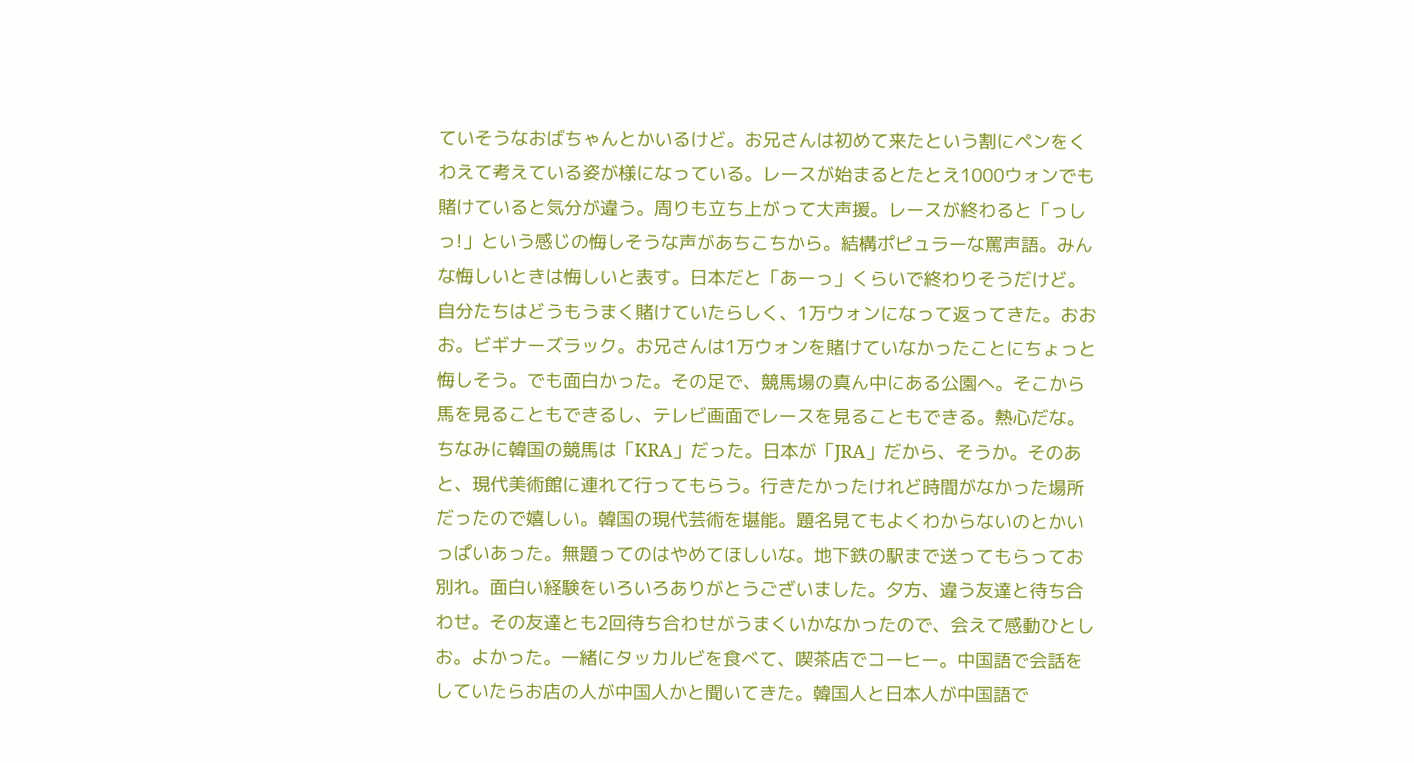ていそうなおばちゃんとかいるけど。お兄さんは初めて来たという割にペンをくわえて考えている姿が様になっている。レースが始まるとたとえ1000ウォンでも賭けていると気分が違う。周りも立ち上がって大声援。レースが終わると「っしっ!」という感じの悔しそうな声があちこちから。結構ポピュラーな罵声語。みんな悔しいときは悔しいと表す。日本だと「あーっ」くらいで終わりそうだけど。自分たちはどうもうまく賭けていたらしく、1万ウォンになって返ってきた。おおお。ビギナーズラック。お兄さんは1万ウォンを賭けていなかったことにちょっと悔しそう。でも面白かった。その足で、競馬場の真ん中にある公園へ。そこから馬を見ることもできるし、テレビ画面でレースを見ることもできる。熱心だな。ちなみに韓国の競馬は「KRA」だった。日本が「JRA」だから、そうか。そのあと、現代美術館に連れて行ってもらう。行きたかったけれど時間がなかった場所だったので嬉しい。韓国の現代芸術を堪能。題名見てもよくわからないのとかいっぱいあった。無題ってのはやめてほしいな。地下鉄の駅まで送ってもらってお別れ。面白い経験をいろいろありがとうございました。夕方、違う友達と待ち合わせ。その友達とも2回待ち合わせがうまくいかなかったので、会えて感動ひとしお。よかった。一緒にタッカルビを食べて、喫茶店でコーヒー。中国語で会話をしていたらお店の人が中国人かと聞いてきた。韓国人と日本人が中国語で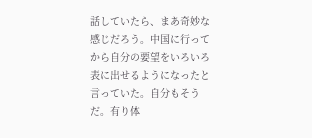話していたら、まあ奇妙な感じだろう。中国に行ってから自分の要望をいろいろ表に出せるようになったと言っていた。自分もそうだ。有り体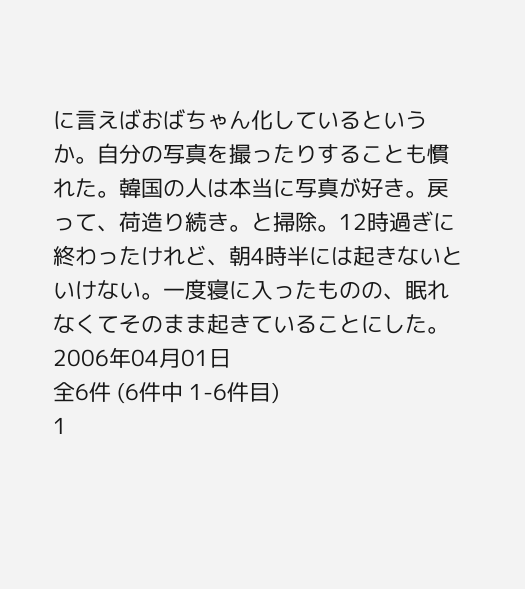に言えばおばちゃん化しているというか。自分の写真を撮ったりすることも慣れた。韓国の人は本当に写真が好き。戻って、荷造り続き。と掃除。12時過ぎに終わったけれど、朝4時半には起きないといけない。一度寝に入ったものの、眠れなくてそのまま起きていることにした。
2006年04月01日
全6件 (6件中 1-6件目)
1